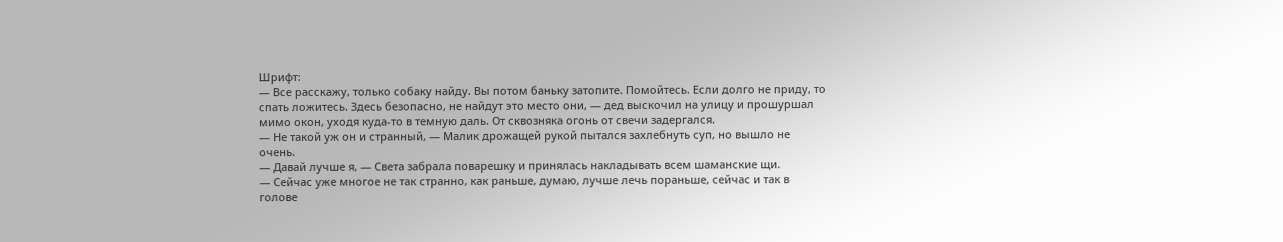Шрифт:
— Все расскажу, только собаку найду. Вы потом баньку затопите. Помойтесь. Если долго не приду, то спать ложитесь. Здесь безопасно, не найдут это место они, — дед выскочил на улицу и прошуршал мимо окон, уходя куда-то в темную даль. От сквозняка огонь от свечи задергался.
— Не такой уж он и странный, — Малик дрожащей рукой пытался захлебнуть суп, но вышло не очень.
— Давай лучше я, — Света забрала поварешку и принялась накладывать всем шаманские щи.
— Сейчас уже многое не так странно, как раньше, думаю, лучше лечь пораньше, сейчас и так в голове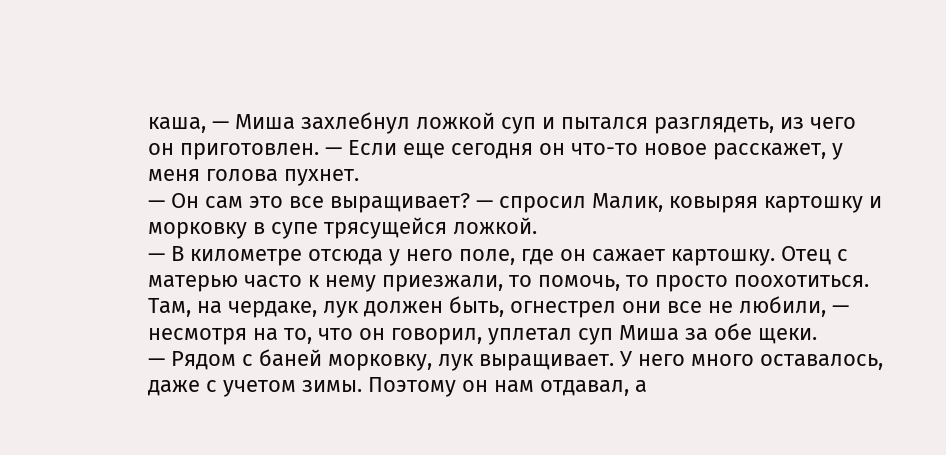каша, — Миша захлебнул ложкой суп и пытался разглядеть, из чего он приготовлен. — Если еще сегодня он что-то новое расскажет, у меня голова пухнет.
— Он сам это все выращивает? — спросил Малик, ковыряя картошку и морковку в супе трясущейся ложкой.
— В километре отсюда у него поле, где он сажает картошку. Отец с матерью часто к нему приезжали, то помочь, то просто поохотиться. Там, на чердаке, лук должен быть, огнестрел они все не любили, — несмотря на то, что он говорил, уплетал суп Миша за обе щеки.
— Рядом с баней морковку, лук выращивает. У него много оставалось, даже с учетом зимы. Поэтому он нам отдавал, а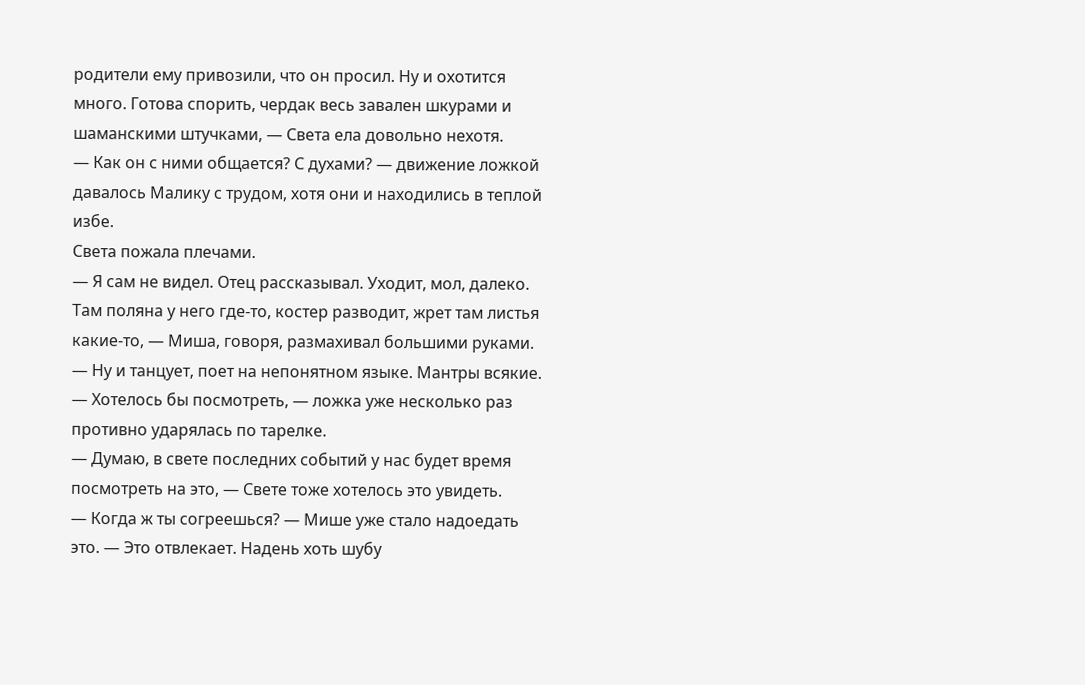родители ему привозили, что он просил. Ну и охотится много. Готова спорить, чердак весь завален шкурами и шаманскими штучками, — Света ела довольно нехотя.
— Как он с ними общается? С духами? — движение ложкой давалось Малику с трудом, хотя они и находились в теплой избе.
Света пожала плечами.
— Я сам не видел. Отец рассказывал. Уходит, мол, далеко. Там поляна у него где-то, костер разводит, жрет там листья какие-то, — Миша, говоря, размахивал большими руками. — Ну и танцует, поет на непонятном языке. Мантры всякие.
— Хотелось бы посмотреть, — ложка уже несколько раз противно ударялась по тарелке.
— Думаю, в свете последних событий у нас будет время посмотреть на это, — Свете тоже хотелось это увидеть.
— Когда ж ты согреешься? — Мише уже стало надоедать это. — Это отвлекает. Надень хоть шубу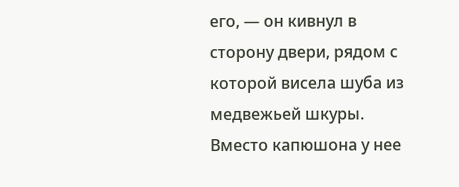его, — он кивнул в сторону двери, рядом с которой висела шуба из медвежьей шкуры. Вместо капюшона у нее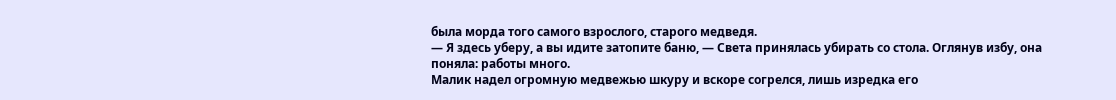была морда того самого взрослого, старого медведя.
— Я здесь уберу, а вы идите затопите баню, — Света принялась убирать со стола. Оглянув избу, она поняла: работы много.
Малик надел огромную медвежью шкуру и вскоре согрелся, лишь изредка его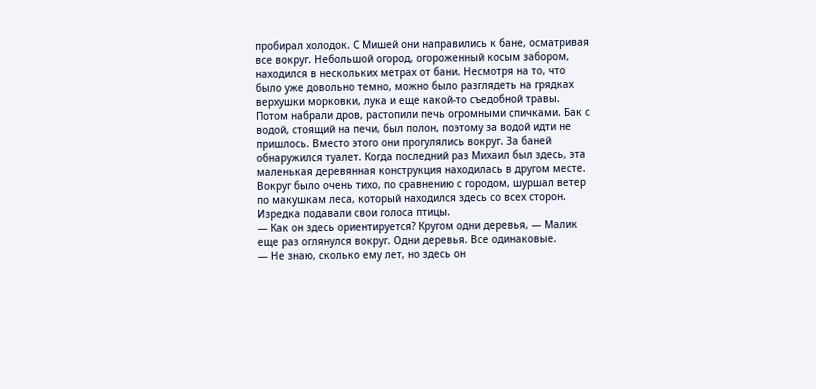пробирал холодок. С Мишей они направились к бане, осматривая все вокруг. Небольшой огород, огороженный косым забором, находился в нескольких метрах от бани. Несмотря на то, что было уже довольно темно, можно было разглядеть на грядках верхушки морковки, лука и еще какой-то съедобной травы. Потом набрали дров, растопили печь огромными спичками. Бак с водой, стоящий на печи, был полон, поэтому за водой идти не пришлось. Вместо этого они прогулялись вокруг. За баней обнаружился туалет. Когда последний раз Михаил был здесь, эта маленькая деревянная конструкция находилась в другом месте. Вокруг было очень тихо, по сравнению с городом, шуршал ветер по макушкам леса, который находился здесь со всех сторон. Изредка подавали свои голоса птицы.
— Как он здесь ориентируется? Кругом одни деревья, — Малик еще раз оглянулся вокруг. Одни деревья. Все одинаковые.
— Не знаю, сколько ему лет, но здесь он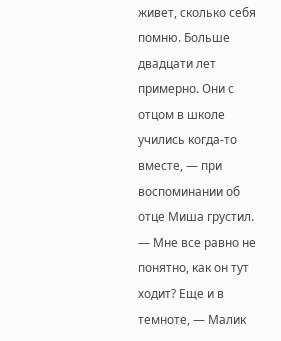живет, сколько себя помню. Больше двадцати лет примерно. Они с отцом в школе учились когда-то вместе, — при воспоминании об отце Миша грустил.
— Мне все равно не понятно, как он тут ходит? Еще и в темноте, — Малик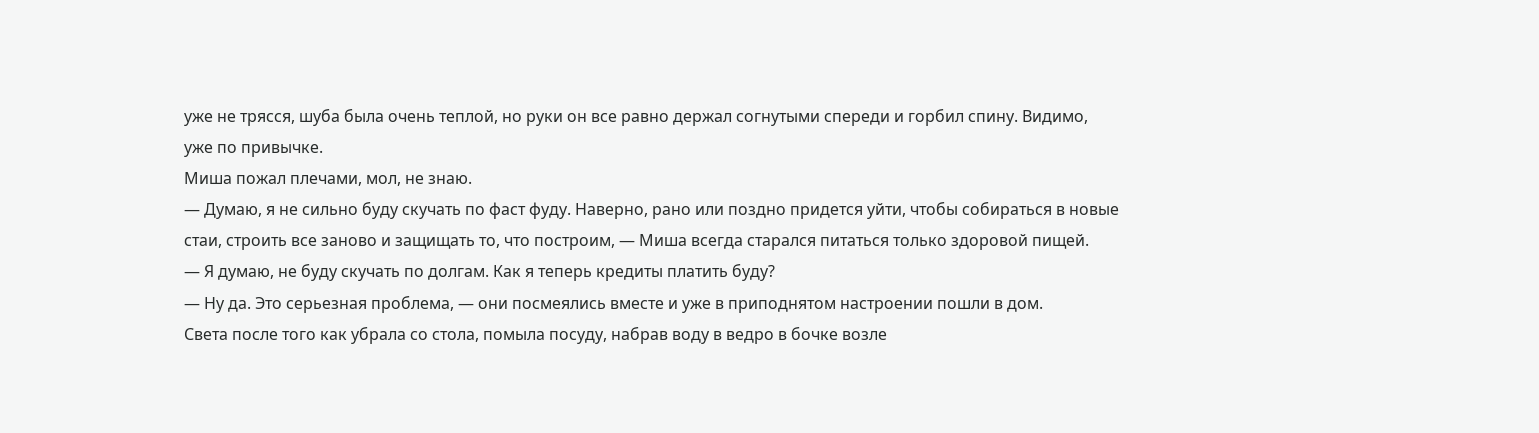уже не трясся, шуба была очень теплой, но руки он все равно держал согнутыми спереди и горбил спину. Видимо, уже по привычке.
Миша пожал плечами, мол, не знаю.
— Думаю, я не сильно буду скучать по фаст фуду. Наверно, рано или поздно придется уйти, чтобы собираться в новые стаи, строить все заново и защищать то, что построим, — Миша всегда старался питаться только здоровой пищей.
— Я думаю, не буду скучать по долгам. Как я теперь кредиты платить буду?
— Ну да. Это серьезная проблема, — они посмеялись вместе и уже в приподнятом настроении пошли в дом.
Света после того как убрала со стола, помыла посуду, набрав воду в ведро в бочке возле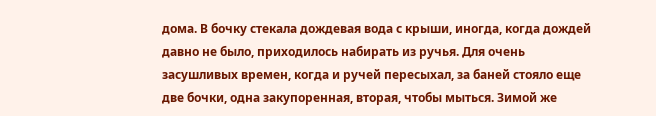дома. В бочку стекала дождевая вода с крыши, иногда, когда дождей давно не было, приходилось набирать из ручья. Для очень засушливых времен, когда и ручей пересыхал, за баней стояло еще две бочки, одна закупоренная, вторая, чтобы мыться. Зимой же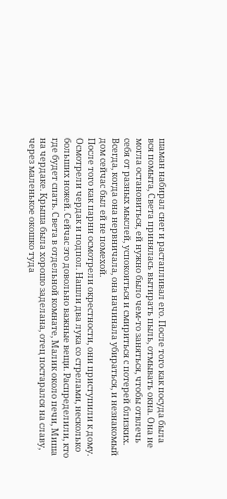шаман набирал снег и растапливал его. После того как посуда была вся помыта, Света принялась вытирать пыль, отмывать окна. Она не могла остановиться, ей нужно было чем-то заняться, чтобы отвлечь себя от разных мыслей, успокоиться и смириться с потерей близких. Всегда, когда она нервничала, она начинала убираться, и незнакомый дом сейчас был ей не помехой.
После того как парни осмотрели окрестности, они приступили к дому. Осмотрели чердак и подпол. Нашли два лука со стрелами, несколько больших ножей. Сейчас это довольно важные вещи. Распределили, кто где будет спать. Света в отдельной комнате, Малик около печи, Миша на чердаке. Крыша была хорошо заделана, отец постарался на славу, через маленькое окошко туда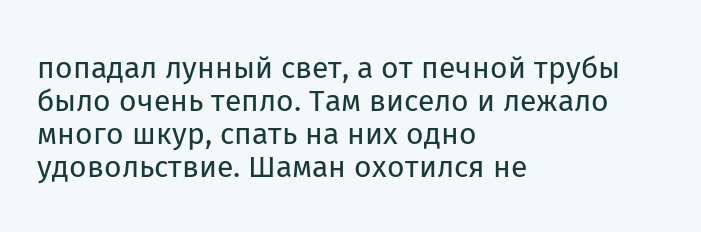попадал лунный свет, а от печной трубы было очень тепло. Там висело и лежало много шкур, спать на них одно удовольствие. Шаман охотился не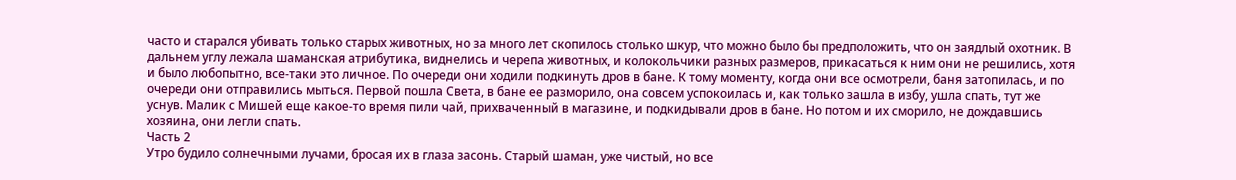часто и старался убивать только старых животных, но за много лет скопилось столько шкур, что можно было бы предположить, что он заядлый охотник. В дальнем углу лежала шаманская атрибутика, виднелись и черепа животных, и колокольчики разных размеров, прикасаться к ним они не решились, хотя и было любопытно, все-таки это личное. По очереди они ходили подкинуть дров в бане. К тому моменту, когда они все осмотрели, баня затопилась, и по очереди они отправились мыться. Первой пошла Света, в бане ее разморило, она совсем успокоилась и, как только зашла в избу, ушла спать, тут же уснув. Малик с Мишей еще какое-то время пили чай, прихваченный в магазине, и подкидывали дров в бане. Но потом и их сморило, не дождавшись хозяина, они легли спать.
Часть 2
Утро будило солнечными лучами, бросая их в глаза засонь. Старый шаман, уже чистый, но все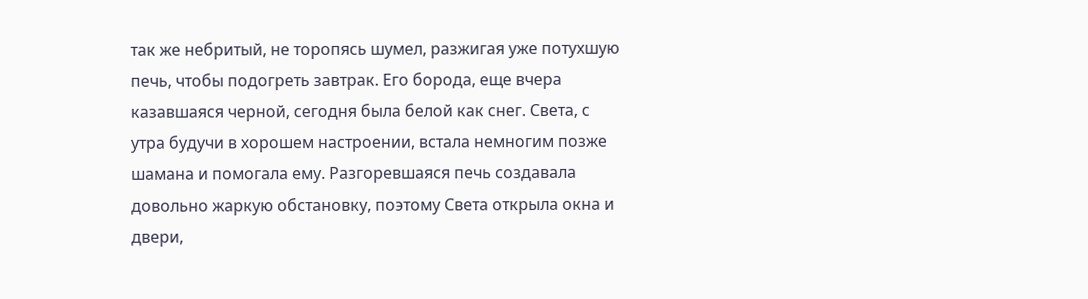так же небритый, не торопясь шумел, разжигая уже потухшую печь, чтобы подогреть завтрак. Его борода, еще вчера казавшаяся черной, сегодня была белой как снег. Света, с утра будучи в хорошем настроении, встала немногим позже шамана и помогала ему. Разгоревшаяся печь создавала довольно жаркую обстановку, поэтому Света открыла окна и двери,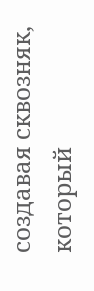создавая сквозняк, который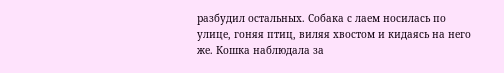разбудил остальных. Собака с лаем носилась по улице, гоняя птиц, виляя хвостом и кидаясь на него же. Кошка наблюдала за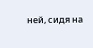ней, сидя на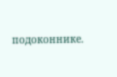подоконнике.